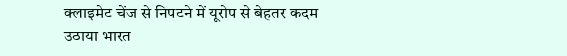क्लाइमेट चेंज से निपटने में यूरोप से बेहतर कदम उठाया भारत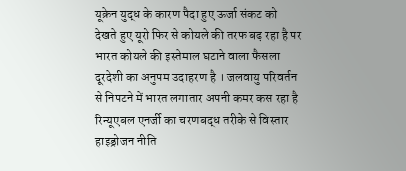यूक्रेन युद्ध के कारण पैदा हुए ऊर्जा संकट को देखते हुए यूरो फिर से कोयले की तरफ बढ़ रहा है पर भारत कोयले की इस्तेमाल घटाने वाला फैसला दूरदेशी का अनुपम उदाहरण है । जलवायु परिवर्तन से निपटने में भारत लगातार अपनी कमर कस रहा है रिन्यूएबल एनर्जी का चरणबद्ध तरीके से विस्तार हाइड्रोजन नीति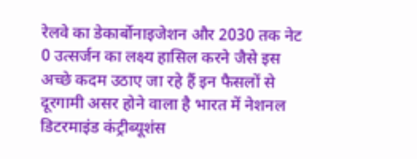रेलवे का डेकार्बोनाइजेशन और 2030 तक नेट 0 उत्सर्जन का लक्ष्य हासिल करने जैसे इस अच्छे कदम उठाए जा रहे हैं इन फैसलों से दूरगामी असर होने वाला है भारत में नेशनल डिटरमाइंड कंट्रीब्यूशंस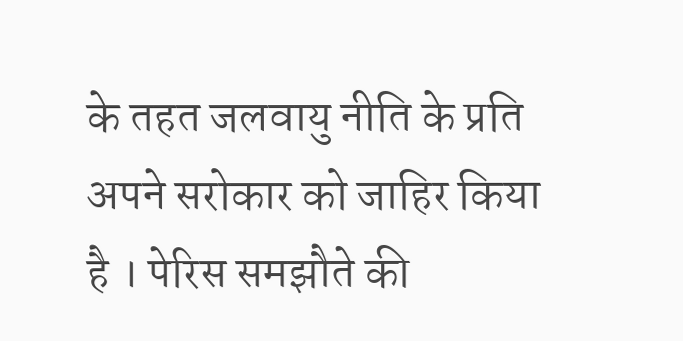के तहत जलवायु नीति के प्रति अपने सरोकार को जाहिर किया है । पेरिस समझौते की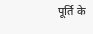पूर्ति के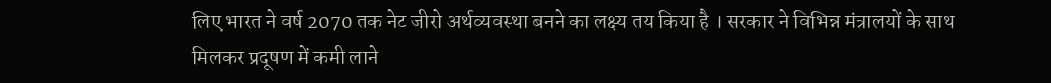लिए भारत ने वर्ष 2070 तक नेट जीरो अर्थव्यवस्था बनने का लक्ष्य तय किया है । सरकार ने विभिन्न मंत्रालयों के साथ मिलकर प्रदूषण में कमी लाने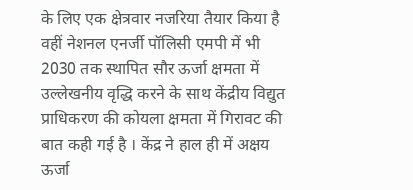के लिए एक क्षेत्रवार नजरिया तैयार किया है वहीं नेशनल एनर्जी पॉलिसी एमपी में भी 2030 तक स्थापित सौर ऊर्जा क्षमता में उल्लेखनीय वृद्धि करने के साथ केंद्रीय विद्युत प्राधिकरण की कोयला क्षमता में गिरावट की बात कही गई है । केंद्र ने हाल ही में अक्षय ऊर्जा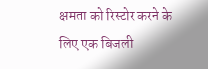क्षमता को रिस्टोर करने के लिए एक बिजली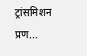ट्रांसमिशन प्रण...